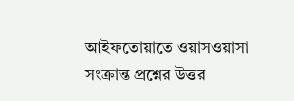আইফতোয়াতে ওয়াসওয়াসা সংক্রান্ত প্রশ্নের উত্তর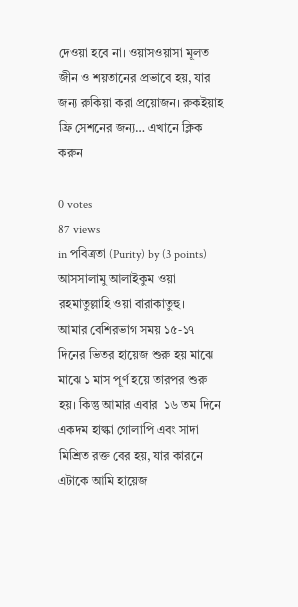দেওয়া হবে না। ওয়াসওয়াসা মূলত জীন ও শয়তানের প্রভাবে হয়, যার জন্য রুকিয়া করা প্রয়োজন। রুকইয়াহ ফ্রি সেশনের জন্য… এখানে ক্লিক করুন

0 votes
87 views
in পবিত্রতা (Purity) by (3 points)
আসসালামু আলাইকুম ওয়া রহমাতুল্লাহি ওয়া বারাকাতুহু।
আমার বেশিরভাগ সময় ১৫-১৭ দিনের ভিতর হায়েজ শুরু হয় মাঝে মাঝে ১ মাস পূর্ণ হয়ে তারপর শুরু হয়। কিন্তু আমার এবার  ১৬ তম দিনে একদম হাল্কা গোলাপি এবং সাদা মিশ্রিত রক্ত বের হয়, যার কারনে এটাকে আমি হায়েজ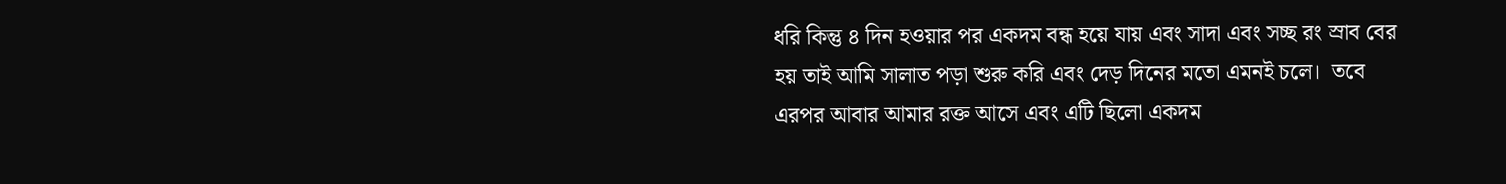ধরি কিন্তু ৪ দিন হওয়ার পর একদম বন্ধ হয়ে যায় এবং সাদা এবং সচ্ছ রং স্রাব বের হয় তাই আমি সালাত পড়া শুরু করি এবং দেড় দিনের মতো এমনই চলে।  তবে এরপর আবার আমার রক্ত আসে এবং এটি ছিলো একদম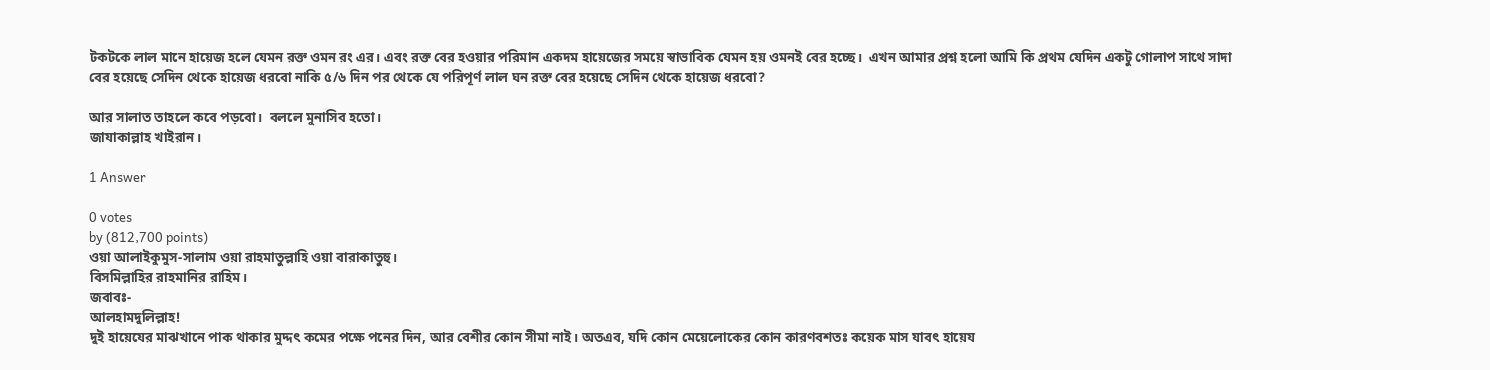টকটকে লাল মানে হায়েজ হলে যেমন রক্ত ওমন রং এর। এবং রক্ত বের হওয়ার পরিমান একদম হায়েজের সময়ে স্বাভাবিক যেমন হয় ওমনই বের হচ্ছে।  এখন আমার প্রশ্ন হলো আমি কি প্রথম যেদিন একটু গোলাপ সাথে সাদা বের হয়েছে সেদিন থেকে হায়েজ ধরবো নাকি ৫/৬ দিন পর থেকে যে পরিপূর্ণ লাল ঘন রক্ত বের হয়েছে সেদিন থেকে হায়েজ ধরবো?

আর সালাত তাহলে কবে পড়বো।  বললে মুনাসিব হতো।
জাযাকাল্লাহ খাইরান।

1 Answer

0 votes
by (812,700 points)
ওয়া আলাইকুমুস-সালাম ওয়া রাহমাতুল্লাহি ওয়া বারাকাতুহু।
বিসমিল্লাহির রাহমানির রাহিম।
জবাবঃ-
আলহামদুলিল্লাহ!
দুই হায়েযের মাঝখানে পাক থাকার মুদ্দৎ কমের পক্ষে পনের দিন, আর বেশীর কোন সীমা নাই। অতএব, যদি কোন মেয়েলোকের কোন কারণবশতঃ কয়েক মাস যাবৎ হায়েয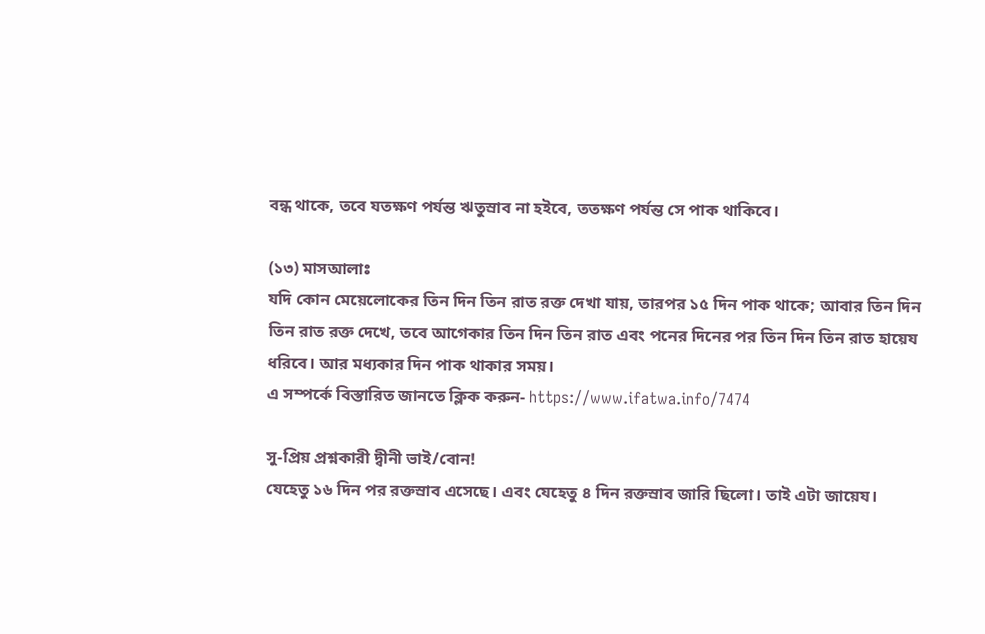বন্ধ থাকে, তবে যতক্ষণ পর্যন্ত ঋতুস্রাব না হইবে, ততক্ষণ পর্যন্ত সে পাক থাকিবে।

(১৩) মাসআলাঃ
যদি কোন মেয়েলোকের তিন দিন তিন রাত রক্ত দেখা যায়, তারপর ১৫ দিন পাক থাকে; আবার তিন দিন তিন রাত রক্ত দেখে, তবে আগেকার তিন দিন তিন রাত এবং পনের দিনের পর তিন দিন তিন রাত হায়েয ধরিবে। আর মধ্যকার দিন পাক থাকার সময়।
এ সম্পর্কে বিস্তারিত জানতে ক্লিক করুন- https://www.ifatwa.info/7474

সু-প্রিয় প্রশ্নকারী দ্বীনী ভাই/বোন!
যেহেতু ১৬ দিন পর রক্তস্রাব এসেছে। এবং যেহেতু ৪ দিন রক্তস্রাব জারি ছিলো। তাই এটা জায়েয।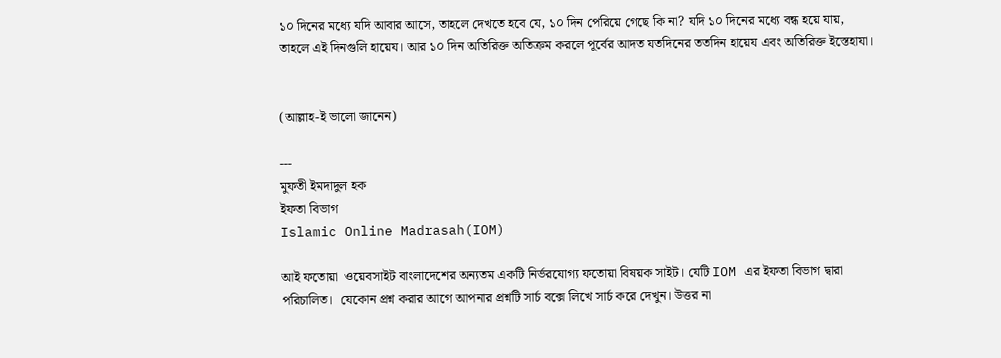১০ দিনের মধ্যে যদি আবার আসে, তাহলে দেখতে হবে যে, ১০ দিন পেরিয়ে গেছে কি না? যদি ১০ দিনের মধ্যে বন্ধ হয়ে যায়, তাহলে এই দিনগুলি হায়েয। আর ১০ দিন অতিরিক্ত অতিক্রম করলে পূর্বের আদত যতদিনের ততদিন হায়েয এবং অতিরিক্ত ইস্তেহাযা।


(আল্লাহ-ই ভালো জানেন)

---
মুফতী ইমদাদুল হক
ইফতা বিভাগ
Islamic Online Madrasah(IOM)

আই ফতোয়া  ওয়েবসাইট বাংলাদেশের অন্যতম একটি নির্ভরযোগ্য ফতোয়া বিষয়ক সাইট। যেটি IOM এর ইফতা বিভাগ দ্বারা পরিচালিত।  যেকোন প্রশ্ন করার আগে আপনার প্রশ্নটি সার্চ বক্সে লিখে সার্চ করে দেখুন। উত্তর না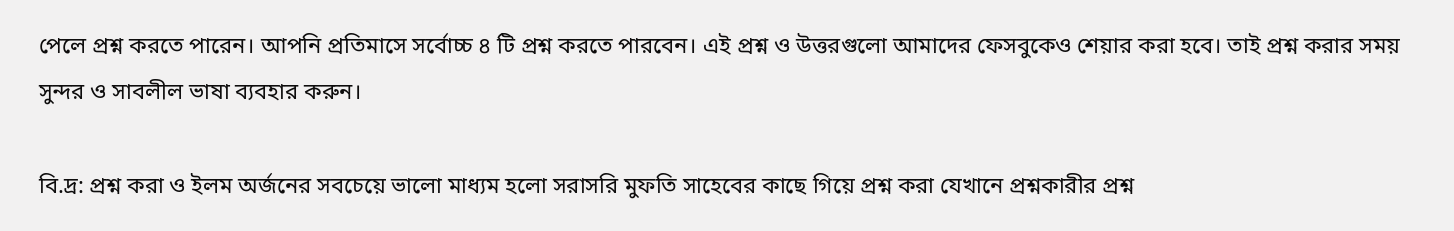পেলে প্রশ্ন করতে পারেন। আপনি প্রতিমাসে সর্বোচ্চ ৪ টি প্রশ্ন করতে পারবেন। এই প্রশ্ন ও উত্তরগুলো আমাদের ফেসবুকেও শেয়ার করা হবে। তাই প্রশ্ন করার সময় সুন্দর ও সাবলীল ভাষা ব্যবহার করুন।

বি.দ্র: প্রশ্ন করা ও ইলম অর্জনের সবচেয়ে ভালো মাধ্যম হলো সরাসরি মুফতি সাহেবের কাছে গিয়ে প্রশ্ন করা যেখানে প্রশ্নকারীর প্রশ্ন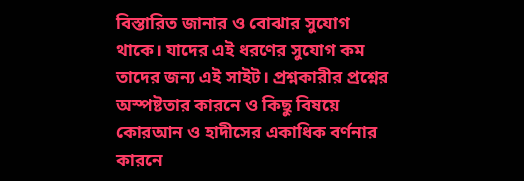বিস্তারিত জানার ও বোঝার সুযোগ থাকে। যাদের এই ধরণের সুযোগ কম তাদের জন্য এই সাইট। প্রশ্নকারীর প্রশ্নের অস্পষ্টতার কারনে ও কিছু বিষয়ে কোরআন ও হাদীসের একাধিক বর্ণনার কারনে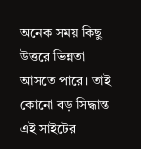অনেক সময় কিছু উত্তরে ভিন্নতা আসতে পারে। তাই কোনো বড় সিদ্ধান্ত এই সাইটের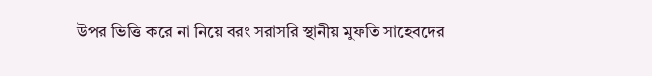উপর ভিত্তি করে না নিয়ে বরং সরাসরি স্থানীয় মুফতি সাহেবদের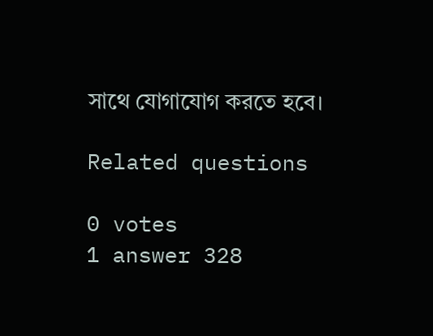সাথে যোগাযোগ করতে হবে।

Related questions

0 votes
1 answer 328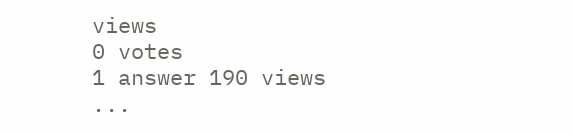views
0 votes
1 answer 190 views
...